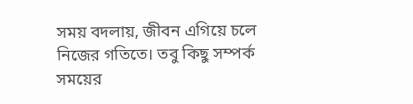সময় বদলায়, জীবন এগিয়ে চলে নিজের গতিতে। তবু কিছু সম্পর্ক সময়ের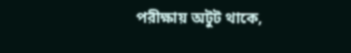পরীক্ষায় অটুট থাকে,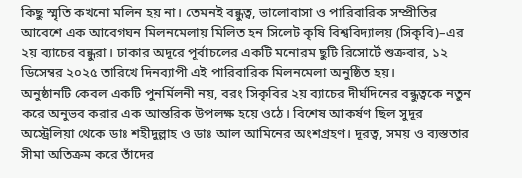কিছু স্মৃতি কখনো মলিন হয় না। তেমনই বন্ধুত্ব, ভালোবাসা ও পারিবারিক সম্প্রীতির আবেশে এক আবেগঘন মিলনমেলায় মিলিত হন সিলেট কৃষি বিশ্ববিদ্যালয় (সিকৃবি)–এর ২য় ব্যাচের বন্ধুরা। ঢাকার অদূরে পূর্বাচলের একটি মনোরম ছুটি রিসোর্টে শুক্রবার, ১২ ডিসেম্বর ২০২৫ তারিখে দিনব্যাপী এই পারিবারিক মিলনমেলা অনুষ্ঠিত হয়।
অনুষ্ঠানটি কেবল একটি পুনর্মিলনী নয়, বরং সিকৃবির ২য় ব্যাচের দীর্ঘদিনের বন্ধুত্বকে নতুন করে অনুভব করার এক আন্তরিক উপলক্ষ হয়ে ওঠে। বিশেষ আকর্ষণ ছিল সুদূর অস্ট্রেলিয়া থেকে ডাঃ শহীদুল্লাহ ও ডাঃ আল আমিনের অংশগ্রহণ। দূরত্ব, সময় ও ব্যস্ততার সীমা অতিক্রম করে তাঁদের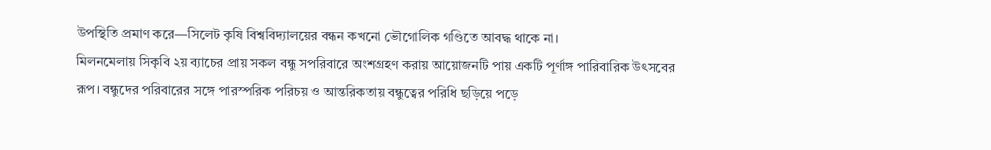উপস্থিতি প্রমাণ করে—সিলেট কৃষি বিশ্ববিদ্যালয়ের বন্ধন কখনো ভৌগোলিক গণ্ডিতে আবদ্ধ থাকে না।
মিলনমেলায় সিকৃবি ২য় ব্যাচের প্রায় সকল বন্ধু সপরিবারে অংশগ্রহণ করায় আয়োজনটি পায় একটি পূর্ণাঙ্গ পারিবারিক উৎসবের রূপ। বন্ধুদের পরিবারের সঙ্গে পারস্পরিক পরিচয় ও আন্তরিকতায় বন্ধুত্বের পরিধি ছড়িয়ে পড়ে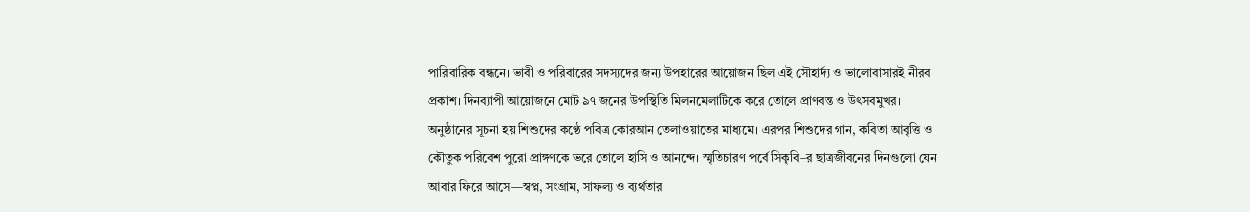পারিবারিক বন্ধনে। ভাবী ও পরিবারের সদস্যদের জন্য উপহারের আয়োজন ছিল এই সৌহার্দ্য ও ভালোবাসারই নীরব প্রকাশ। দিনব্যাপী আয়োজনে মোট ৯৭ জনের উপস্থিতি মিলনমেলাটিকে করে তোলে প্রাণবন্ত ও উৎসবমুখর।
অনুষ্ঠানের সূচনা হয় শিশুদের কণ্ঠে পবিত্র কোরআন তেলাওয়াতের মাধ্যমে। এরপর শিশুদের গান, কবিতা আবৃত্তি ও কৌতুক পরিবেশ পুরো প্রাঙ্গণকে ভরে তোলে হাসি ও আনন্দে। স্মৃতিচারণ পর্বে সিকৃবি–র ছাত্রজীবনের দিনগুলো যেন আবার ফিরে আসে—স্বপ্ন, সংগ্রাম, সাফল্য ও ব্যর্থতার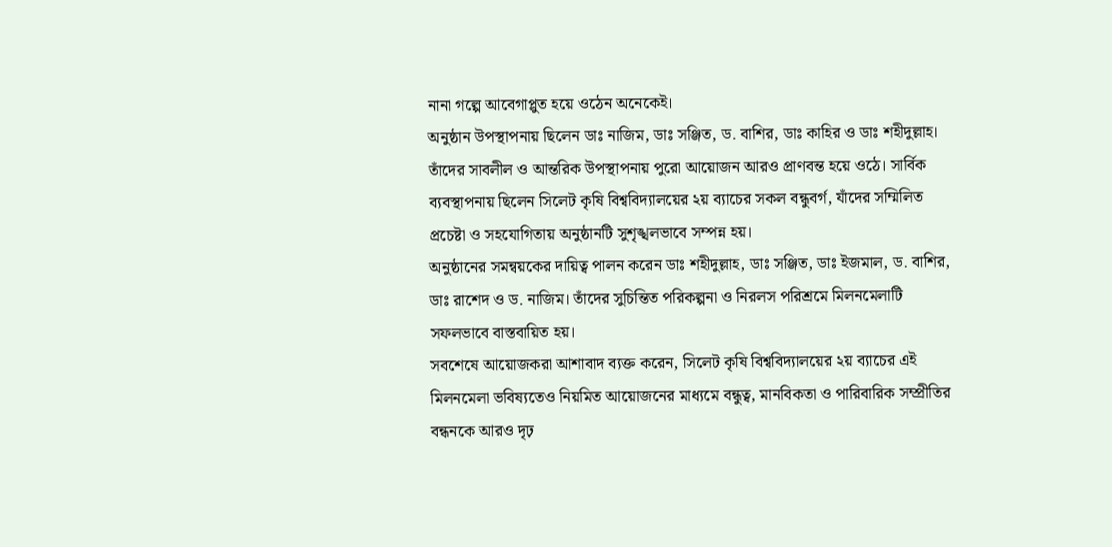নানা গল্পে আবেগাপ্লুত হয়ে ওঠেন অনেকেই।
অনুষ্ঠান উপস্থাপনায় ছিলেন ডাঃ নাজিম, ডাঃ সঞ্জিত, ড. বাশির, ডাঃ কাহির ও ডাঃ শহীদুল্লাহ। তাঁদের সাবলীল ও আন্তরিক উপস্থাপনায় পুরো আয়োজন আরও প্রাণবন্ত হয়ে ওঠে। সার্বিক ব্যবস্থাপনায় ছিলেন সিলেট কৃষি বিশ্ববিদ্যালয়ের ২য় ব্যাচের সকল বন্ধুবর্গ, যাঁদের সম্মিলিত প্রচেষ্টা ও সহযোগিতায় অনুষ্ঠানটি সুশৃঙ্খলভাবে সম্পন্ন হয়।
অনুষ্ঠানের সমন্বয়কের দায়িত্ব পালন করেন ডাঃ শহীদুল্লাহ, ডাঃ সঞ্জিত, ডাঃ ইজমাল, ড. বাশির, ডাঃ রাশেদ ও ড. নাজিম। তাঁদের সুচিন্তিত পরিকল্পনা ও নিরলস পরিশ্রমে মিলনমেলাটি সফলভাবে বাস্তবায়িত হয়।
সবশেষে আয়োজকরা আশাবাদ ব্যক্ত করেন, সিলেট কৃষি বিশ্ববিদ্যালয়ের ২য় ব্যাচের এই মিলনমেলা ভবিষ্যতেও নিয়মিত আয়োজনের মাধ্যমে বন্ধুত্ব, মানবিকতা ও পারিবারিক সম্প্রীতির বন্ধনকে আরও দৃঢ়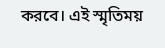করবে। এই স্মৃতিময়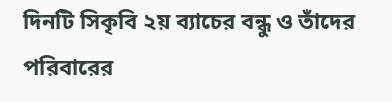দিনটি সিকৃবি ২য় ব্যাচের বন্ধু ও তাঁদের পরিবারের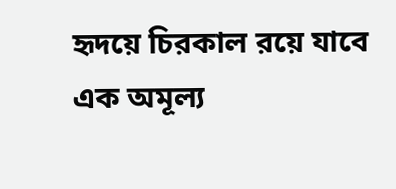হৃদয়ে চিরকাল রয়ে যাবে এক অমূল্য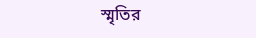স্মৃতির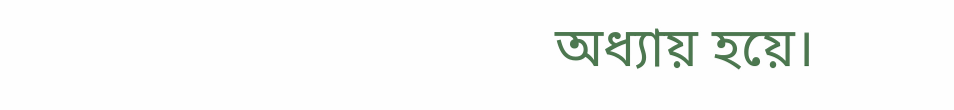অধ্যায় হয়ে।